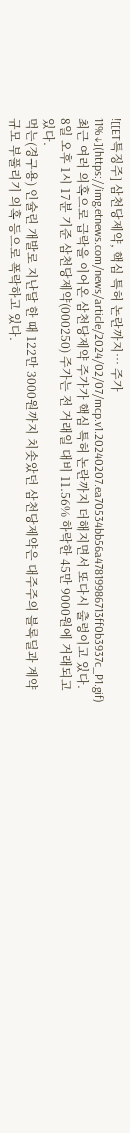![[ET특징주] 삼천당제약, 핵심 특허 논란까지… 주가 11%↓](https://img.etnews.com/news/article/2024/02/07/mcp.v1.20240207.ea70534bb56a47819986713ff0b3937c_P1.gif)
최근 여러 의혹으로 급락을 이어온 삼천당제약 주가가 핵심 특허 논란까지 더해지면서 또다시 출렁이고 있다.
8일 오후 1시 17분 기준 삼천당제약(000250) 주가는 전 거래일 대비 11.56% 하락한 45만 9000원에 거래되고 있다.
먹는(경구용) 인슐린 개발로 지난달 한 때 122만 3000원까지 치솟았던 삼천당제약은 대주주의 블록딜과 계약 규모 부풀리기 의혹 등으로 폭락하고 있다.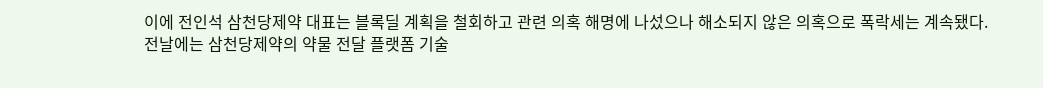이에 전인석 삼천당제약 대표는 블록딜 계획을 철회하고 관련 의혹 해명에 나섰으나 해소되지 않은 의혹으로 폭락세는 계속됐다.
전날에는 삼천당제약의 약물 전달 플랫폼 기술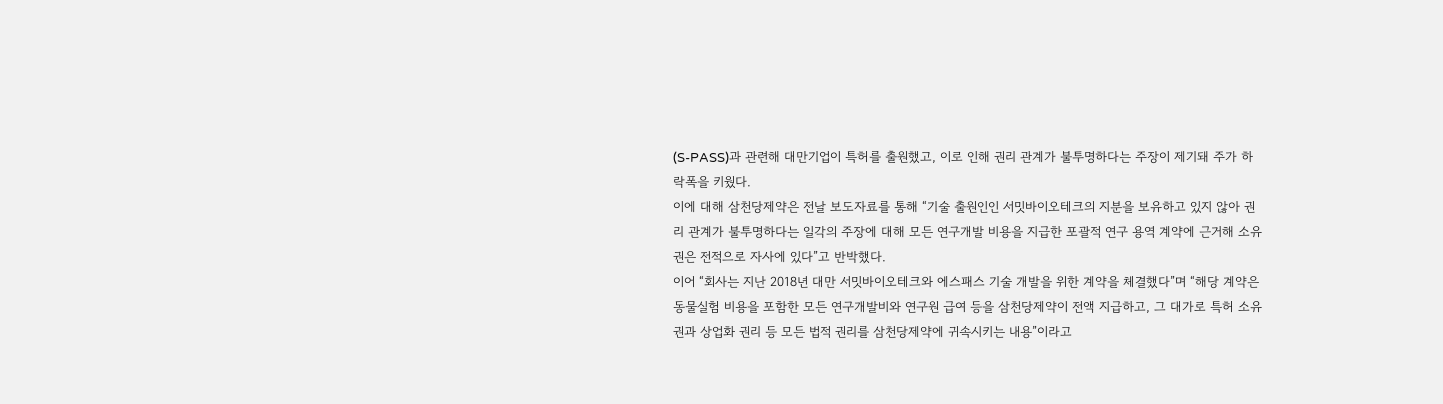(S-PASS)과 관련해 대만기업이 특허를 출원했고, 이로 인해 권리 관계가 불투명하다는 주장이 제기돼 주가 하락폭을 키웠다.
이에 대해 삼천당제약은 전날 보도자료를 통해 “기술 출원인인 서밋바이오테크의 지분을 보유하고 있지 않아 권리 관계가 불투명하다는 일각의 주장에 대해 모든 연구개발 비용을 지급한 포괄적 연구 용역 계약에 근거해 소유권은 전적으로 자사에 있다”고 반박했다.
이어 “회사는 지난 2018년 대만 서밋바이오테크와 에스패스 기술 개발을 위한 계약을 체결했다”며 “해당 계약은 동물실험 비용을 포함한 모든 연구개발비와 연구원 급여 등을 삼천당제약이 전액 지급하고, 그 대가로 특허 소유권과 상업화 권리 등 모든 법적 권리를 삼천당제약에 귀속시키는 내용”이라고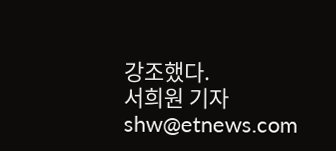강조했다.
서희원 기자 shw@etnews.com